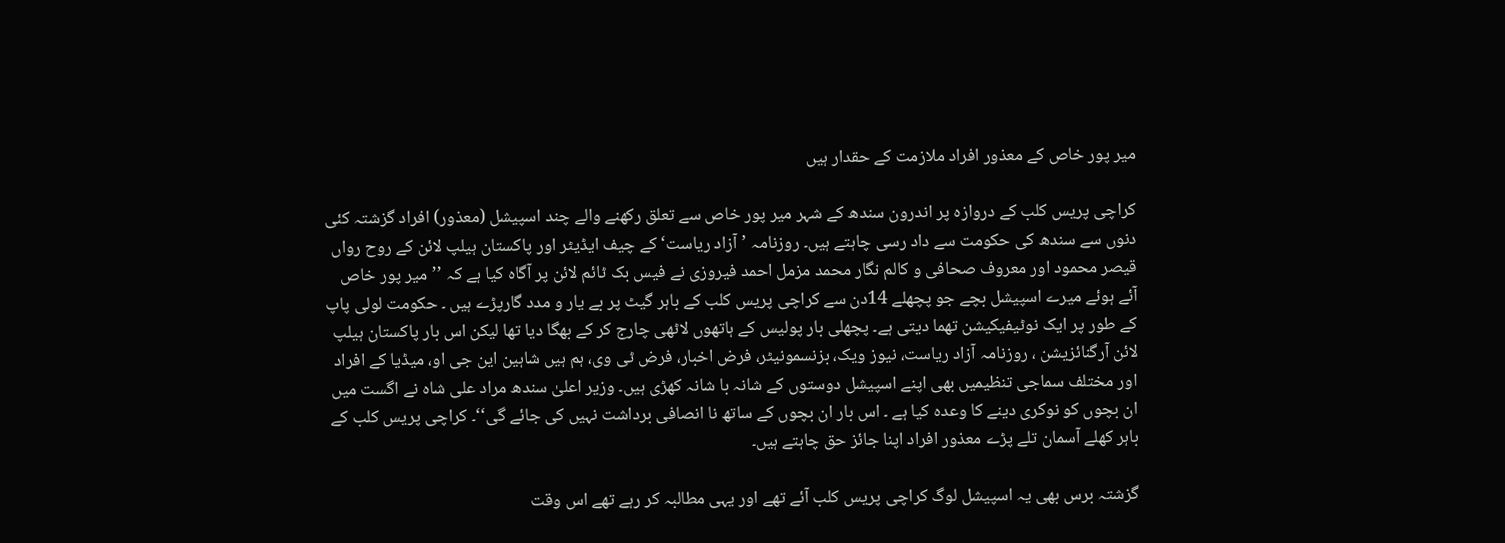میر پور خاص کے معذور افراد ملازمت کے حقدار ہیں

کراچی پریس کلب کے دروازہ پر اندرون سندھ کے شہر میر پور خاص سے تعلق رکھنے والے چند اسپیشل (معذور) افراد گزشتہ کئی دنوں سے سندھ کی حکومت سے داد رسی چاہتے ہیں۔ روزنامہ ’آزاد ریاست‘ کے چیف ایڈیٹر اور پاکستان ہیلپ لائن کے روح رواں قیصر محمود اور معروف صحافی و کالم نگار محمد مزمل احمد فیروزی نے فیس بک ٹائم لائن پر آگاہ کیا ہے کہ ’’میر پور خاص آئے ہوئے میرے اسپیشل بچے جو پچھلے 14دن سے کراچی پریس کلب کے باہر گیٹ پر بے یار و مدد گارپڑے ہیں ۔ حکومت لولی پاپ کے طور پر ایک نوٹیفیکیشن تھما دیتی ہے۔ پچھلی بار پولیس کے ہاتھوں لاٹھی چارج کر کے بھگا دیا تھا لیکن اس بار پاکستان ہیلپ لائن آرگنائزیشن ، روزنامہ آزاد ریاست، نیوز ویک، بزنسمونیٹر، فرض اخبار، فرض ٹی وی، ہم ہیں شاہین این جی او، میڈیا کے افراد اور مختلف سماجی تنظیمیں بھی اپنے اسپیشل دوستوں کے شانہ با شانہ کھڑی ہیں۔ وزیر اعلیٰ سندھ مراد علی شاہ نے اگست میں ان بچوں کو نوکری دینے کا وعدہ کیا ہے ۔ اس بار ان بچوں کے ساتھ نا انصافی برداشت نہیں کی جائے گی‘‘۔ کراچی پریس کلب کے باہر کھلے آسمان تلے پڑے معذور افراد اپنا جائز حق چاہتے ہیں۔

گزشتہ برس بھی یہ اسپیشل لوگ کراچی پریس کلب آئے تھے اور یہی مطالبہ کر رہے تھے اس وقت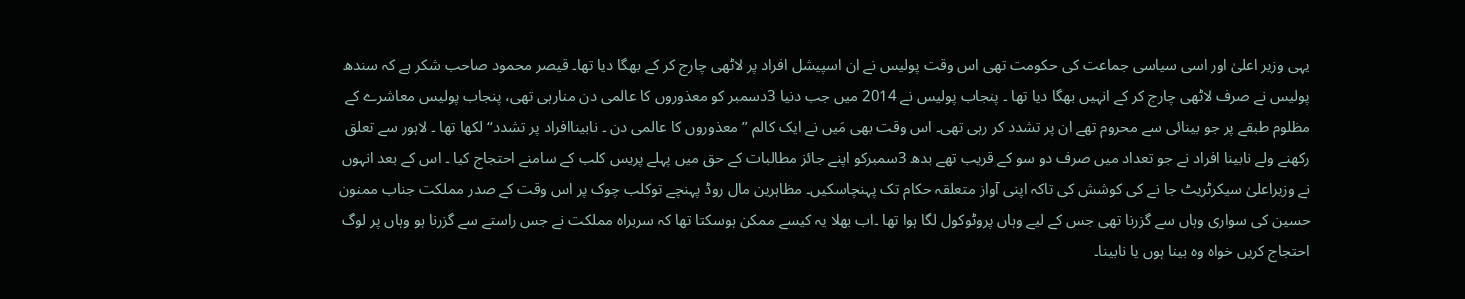یہی وزیر اعلیٰ اور اسی سیاسی جماعت کی حکومت تھی اس وقت پولیس نے ان اسپیشل افراد پر لاٹھی چارج کر کے بھگا دیا تھا۔ قیصر محمود صاحب شکر ہے کہ سندھ پولیس نے صرف لاٹھی چارج کر کے انہیں بھگا دیا تھا ۔ پنجاب پولیس نے 2014 میں جب دنیا 3دسمبر کو معذوروں کا عالمی دن منارہی تھی، پنجاب پولیس معاشرے کے مظلوم طبقے پر جو بینائی سے محروم تھے ان پر تشدد کر رہی تھی۔ اس وقت بھی مَیں نے ایک کالم ’’ معذوروں کا عالمی دن ۔ نابیناافراد پر تشدد‘‘ لکھا تھا ۔ لاہور سے تعلق رکھنے ولے نابینا افراد نے جو تعداد میں صرف دو سو کے قریب تھے بدھ 3سمبرکو اپنے جائز مطالبات کے حق میں پہلے پریس کلب کے سامنے احتجاج کیا ۔ اس کے بعد انہوں نے وزیراعلیٰ سیکرٹریٹ جا نے کی کوشش کی تاکہ اپنی آواز متعلقہ حکام تک پہنچاسکیں۔ مظاہرین مال روڈ پہنچے توکلب چوک پر اس وقت کے صدر مملکت جناب ممنون حسین کی سواری وہاں سے گزرنا تھی جس کے لیے وہاں پروٹوکول لگا ہوا تھا ۔اب بھلا یہ کیسے ممکن ہوسکتا تھا کہ سربراہ مملکت نے جس راستے سے گزرنا ہو وہاں پر لوگ احتجاج کریں خواہ وہ بینا ہوں یا نابینا۔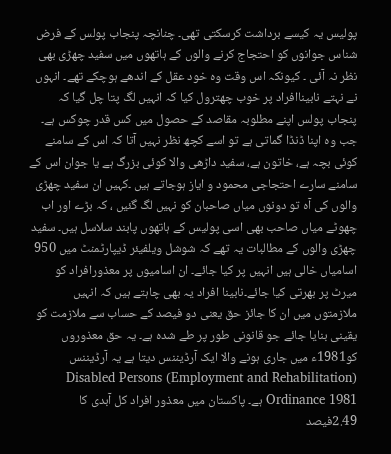پولیس یہ کیسے برداشت کرسکتی تھی۔ چنانچہ پنجاب پولس کے فرض شناس جوانوں کو احتجاج کرنے والوں کے ہاتھوں میں سفید چھڑی بھی نظر نہ آئی ۔ کیونکہ اس وقت وہ خود عقل کے اندھے ہوچکے تھے۔ انہوں نے نہتے نابیناافراد پر خوب چھترول کیا کہ انہیں لگ پتا چل گیا کہ پنجاب پولس اپنے مطلوبہ مقاصد کے حصول میں کس قدر چوکس ہے۔ جب وہ اپنا ڈنڈا گماتی ہے تو اسے کچھ نظر نہیں آتا کہ اس کے سامنے کوئی بچہ ہے، خاتون ہے، سفید داڑھی والا کوئی بزرگ ہے یا جوان اس کے سامنے سارے احتجاجی محمود و ایاز ہوجاتے ہیں ۔کہیں ان سفید چھڑی والوں کی آہ تو دونوں میاں صاحبان کو نہیں لگ گئیں ، کہ بڑے اور اب چھوٹے میاں صاحب بھی اسی پولیس کے ہاتھوں پابند سلاسل ہیں۔ سفید چھڑی والوں کے مطالبات یہ تھے کہ شوشل ویلفیئر ڈیپارٹمنٹ میں 950 اسامیاں خالی ہیں انہیں پر کیا جائے۔ ان اسامیوں پر معذورافراد کو میرٹ پر بھرتی کیا جائے۔نابینا افراد یہ بھی چاہتے ہیں کہ انہیں ملازمتوں میں ان کا جائز حق یعنی دو فیصد کے حساب سے ملازمت کو یقینی بنایا جائے جو قانونی طور پر طے شدہ ہے۔ یہ حق معذوروں کو1981ء میں جاری ہونے والا ایک آرڈیننس دیتا ہے یہ آرڈیننس Disabled Persons (Employment and Rehabilitation) Ordinance 1981 ہے۔ پاکستان میں معذور افراد کل آبدی کا 2.49فیصد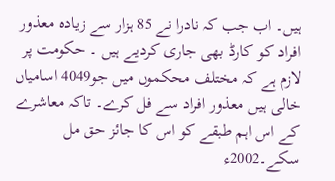ہیں۔ اب جب کہ نادرا نے 85 ہزار سے زیادہ معذور افراد کو کارڈ بھی جاری کردیے ہیں ۔ حکومت پر لازم ہے کہ مختلف محکموں میں جو4049 اسامیاں خالی ہیں معذور افراد سے فل کرے۔ تاکہ معاشرے کے اس اہم طبقے کو اس کا جائز حق مل سکے۔2002ء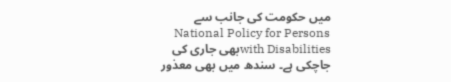میں حکومت کی جانب سے National Policy for Persons with Disabilitiesبھی جاری کی جاچکی ہے۔ سندھ میں بھی معذور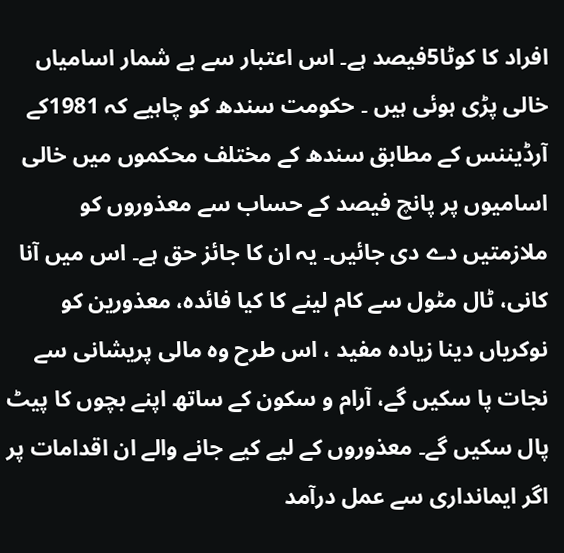افراد کا کوٹا5فیصد ہے۔ اس اعتبار سے بے شمار اسامیاں خالی پڑی ہوئی ہیں ۔ حکومت سندھ کو چاہیے کہ 1981کے آرڈیننس کے مطابق سندھ کے مختلف محکموں میں خالی اسامیوں پر پانچ فیصد کے حساب سے معذوروں کو ملازمتیں دے دی جائیں۔ یہ ان کا جائز حق ہے۔ اس میں آنا کانی، ٹال مٹول سے کام لینے کا کیا فائدہ، معذورین کو نوکریاں دینا زیادہ مفید ، اس طرح وہ مالی پریشانی سے نجات پا سکیں گے، آرام و سکون کے ساتھ اپنے بچوں کا پیٹ پال سکیں گے۔ معذوروں کے لیے کیے جانے والے ان اقدامات پر اگر ایمانداری سے عمل درآمد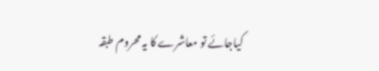کیاجائے تو معاشرے کا یہ محروم طبقہ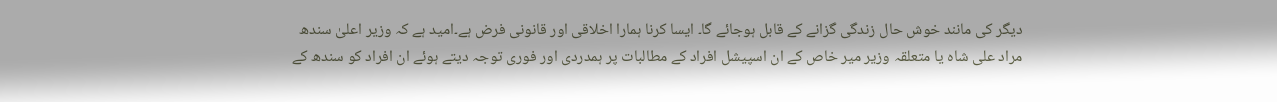دیگر کی مانند خوش حال زندگی گزانے کے قابل ہوجائے گا۔ ایسا کرنا ہمارا اخلاقی اور قانونی فرض ہے۔امید ہے کہ وزیر اعلیٰ سندھ مراد علی شاہ یا متعلقہ وزیر میر خاص کے ان اسپیشل افراد کے مطالبات پر ہمدردی اور فوری توجہ دیتے ہوئے ان افراد کو سندھ کے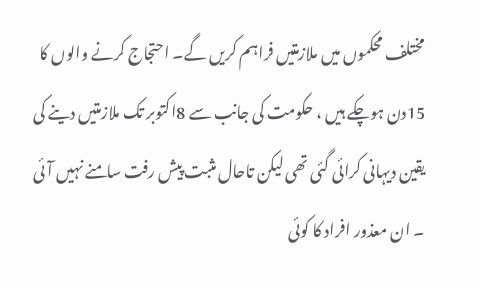مختلف محکموں میں ملازمتیں فراہم کریں گے۔ احتجاج کرنے والوں کا 15دن ہوچکے ہیں ، حکومت کی جانب سے 8اکتوبر تک ملازمتیں دینے کی یقین دیہانی کرائی گئی تھی لیکن تاحال مثبت پیش رفت سامنے نہیں آئی ۔ ان معذور افراد کا کوئی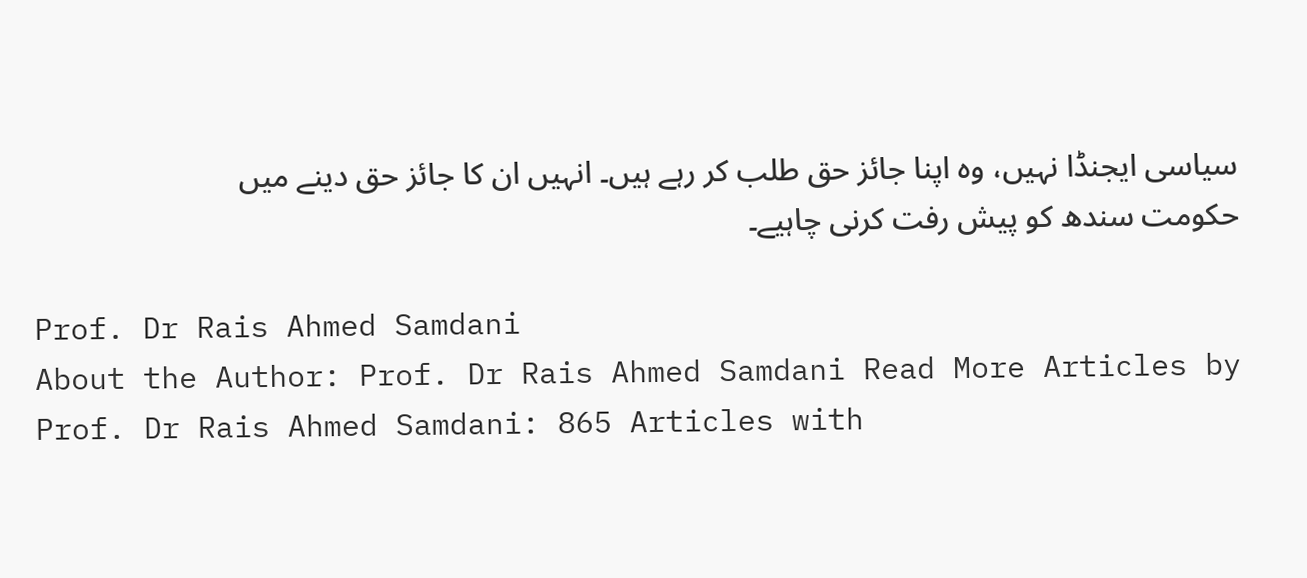سیاسی ایجنڈا نہیں، وہ اپنا جائز حق طلب کر رہے ہیں۔ انہیں ان کا جائز حق دینے میں حکومت سندھ کو پیش رفت کرنی چاہیے۔

Prof. Dr Rais Ahmed Samdani
About the Author: Prof. Dr Rais Ahmed Samdani Read More Articles by Prof. Dr Rais Ahmed Samdani: 865 Articles with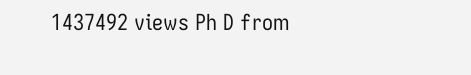1437492 views Ph D from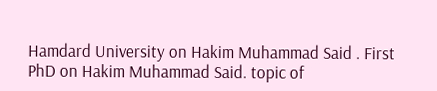Hamdard University on Hakim Muhammad Said . First PhD on Hakim Muhammad Said. topic of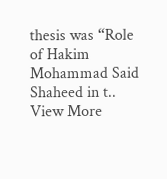thesis was “Role of Hakim Mohammad Said Shaheed in t.. View More